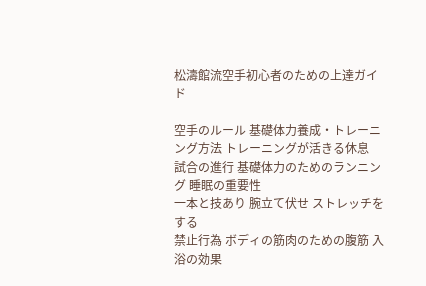松濤館流空手初心者のための上達ガイド

空手のルール 基礎体力養成・トレーニング方法 トレーニングが活きる休息
試合の進行 基礎体力のためのランニング 睡眠の重要性
一本と技あり 腕立て伏せ ストレッチをする
禁止行為 ボディの筋肉のための腹筋 入浴の効果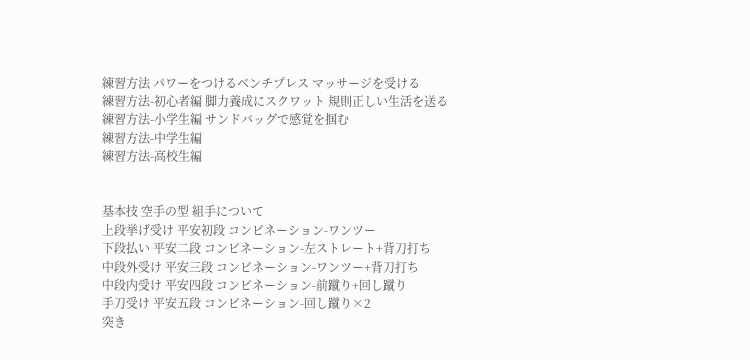練習方法 パワーをつけるベンチプレス マッサージを受ける
練習方法-初心者編 脚力養成にスクワット 規則正しい生活を送る
練習方法-小学生編 サンドバッグで感覚を掴む
練習方法-中学生編
練習方法-高校生編


基本技 空手の型 組手について
上段挙げ受け 平安初段 コンビネーション-ワンツー
下段払い 平安二段 コンビネーション-左ストレート+背刀打ち
中段外受け 平安三段 コンビネーション-ワンツー+背刀打ち
中段内受け 平安四段 コンビネーション-前蹴り+回し蹴り
手刀受け 平安五段 コンビネーション-回し蹴り×2
突き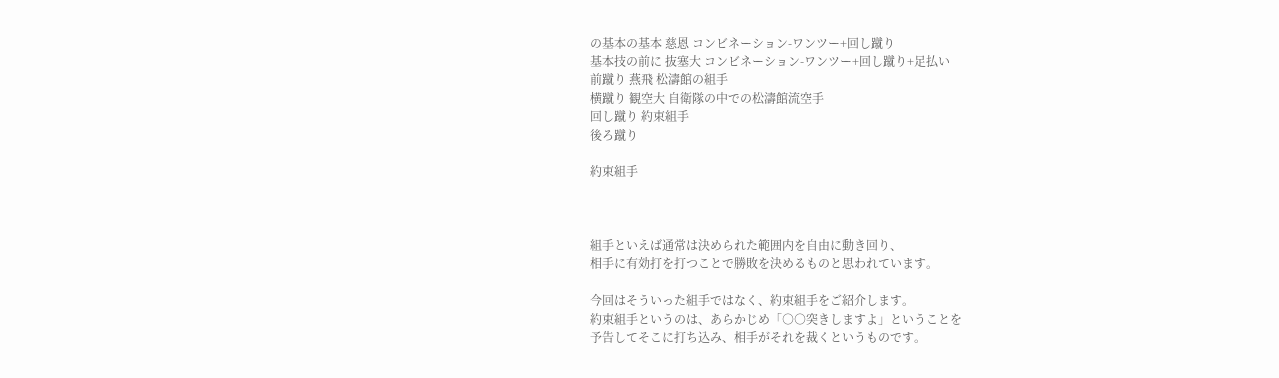の基本の基本 慈恩 コンビネーション-ワンツー+回し蹴り
基本技の前に 抜塞大 コンビネーション-ワンツー+回し蹴り+足払い
前蹴り 燕飛 松濤館の組手
横蹴り 観空大 自衛隊の中での松濤館流空手
回し蹴り 約束組手
後ろ蹴り

約束組手



組手といえば通常は決められた範囲内を自由に動き回り、
相手に有効打を打つことで勝敗を決めるものと思われています。

今回はそういった組手ではなく、約束組手をご紹介します。
約束組手というのは、あらかじめ「○○突きしますよ」ということを
予告してそこに打ち込み、相手がそれを裁くというものです。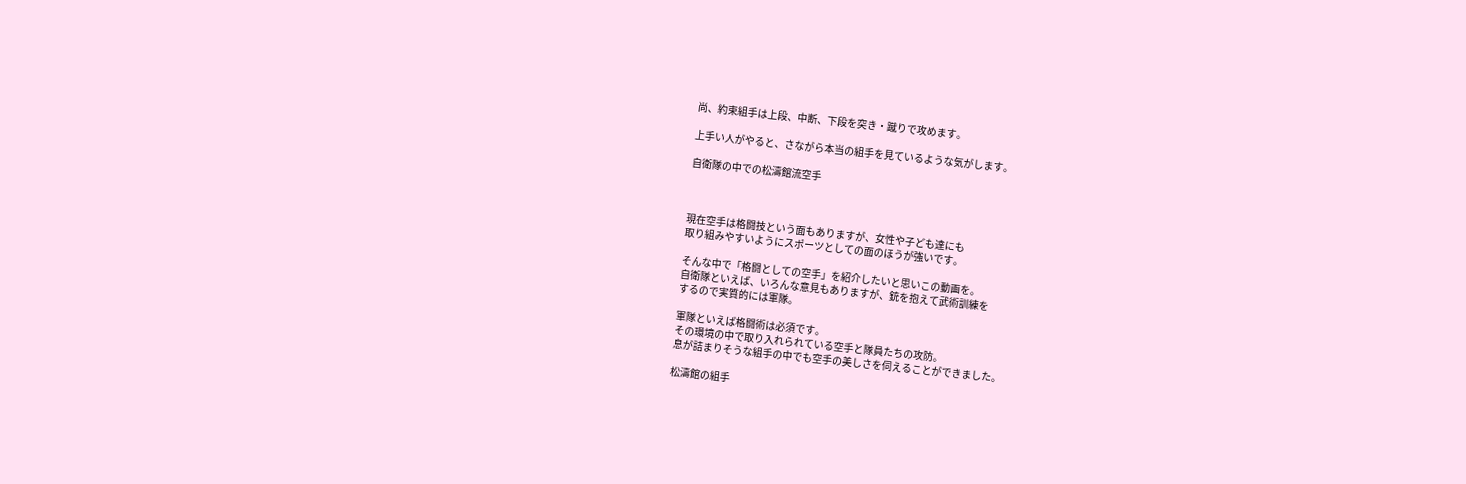尚、約束組手は上段、中断、下段を突き・蹴りで攻めます。

上手い人がやると、さながら本当の組手を見ているような気がします。

自衛隊の中での松濤館流空手



現在空手は格闘技という面もありますが、女性や子ども達にも
取り組みやすいようにスポーツとしての面のほうが強いです。

そんな中で「格闘としての空手」を紹介したいと思いこの動画を。
自衛隊といえば、いろんな意見もありますが、銃を抱えて武術訓練を
するので実質的には軍隊。

軍隊といえば格闘術は必須です。
その環境の中で取り入れられている空手と隊員たちの攻防。
息が詰まりそうな組手の中でも空手の美しさを伺えることができました。

松濤館の組手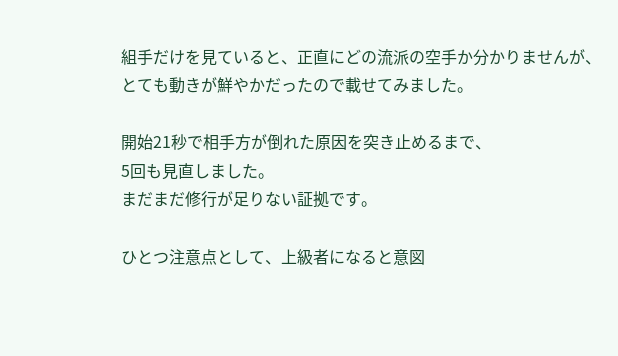組手だけを見ていると、正直にどの流派の空手か分かりませんが、
とても動きが鮮やかだったので載せてみました。

開始21秒で相手方が倒れた原因を突き止めるまで、
5回も見直しました。
まだまだ修行が足りない証拠です。

ひとつ注意点として、上級者になると意図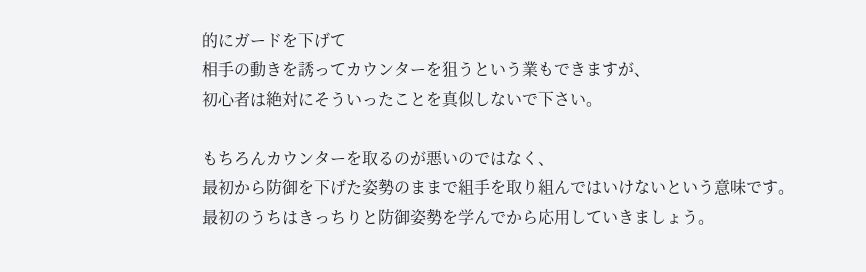的にガードを下げて
相手の動きを誘ってカウンターを狙うという業もできますが、
初心者は絶対にそういったことを真似しないで下さい。

もちろんカウンターを取るのが悪いのではなく、
最初から防御を下げた姿勢のままで組手を取り組んではいけないという意味です。
最初のうちはきっちりと防御姿勢を学んでから応用していきましょう。